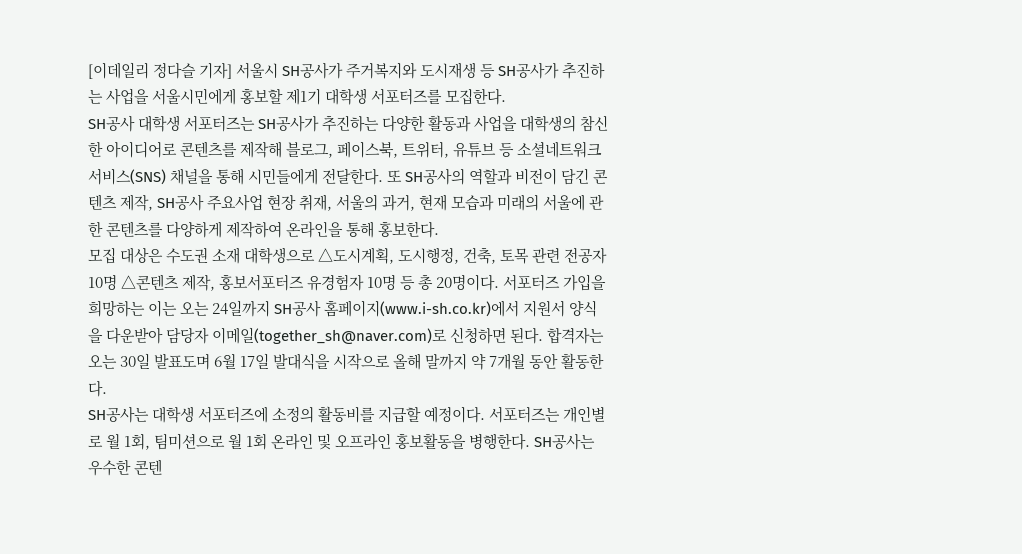[이데일리 정다슬 기자] 서울시 SH공사가 주거복지와 도시재생 등 SH공사가 추진하는 사업을 서울시민에게 홍보할 제1기 대학생 서포터즈를 모집한다.
SH공사 대학생 서포터즈는 SH공사가 추진하는 다양한 활동과 사업을 대학생의 참신한 아이디어로 콘텐츠를 제작해 블로그, 페이스북, 트위터, 유튜브 등 소셜네트워크서비스(SNS) 채널을 통해 시민들에게 전달한다. 또 SH공사의 역할과 비전이 담긴 콘텐츠 제작, SH공사 주요사업 현장 취재, 서울의 과거, 현재 모습과 미래의 서울에 관한 콘텐츠를 다양하게 제작하여 온라인을 통해 홍보한다.
모집 대상은 수도권 소재 대학생으로 △도시계획, 도시행정, 건축, 토목 관련 전공자 10명 △콘텐츠 제작, 홍보서포터즈 유경험자 10명 등 총 20명이다. 서포터즈 가입을 희망하는 이는 오는 24일까지 SH공사 홈페이지(www.i-sh.co.kr)에서 지원서 양식을 다운받아 담당자 이메일(together_sh@naver.com)로 신청하면 된다. 합격자는 오는 30일 발표도며 6월 17일 발대식을 시작으로 올해 말까지 약 7개월 동안 활동한다.
SH공사는 대학생 서포터즈에 소정의 활동비를 지급할 예정이다. 서포터즈는 개인별로 월 1회, 팀미션으로 월 1회 온라인 및 오프라인 홍보활동을 병행한다. SH공사는 우수한 콘텐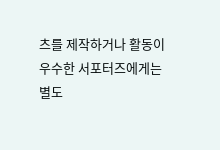츠를 제작하거나 활동이 우수한 서포터즈에게는 별도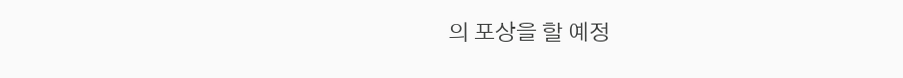의 포상을 할 예정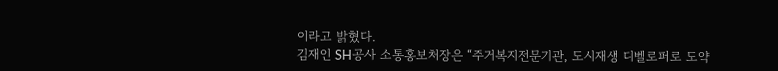이라고 밝혔다.
김재인 SH공사 소통홍보처장은 “주거복지전문기관, 도시재생 디벨로퍼로 도약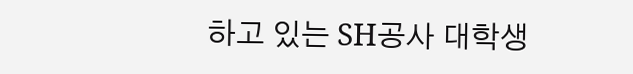하고 있는 SH공사 대학생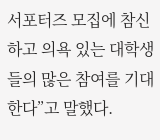서포터즈 모집에 참신하고 의욕 있는 대학생들의 많은 참여를 기대한다”고 말했다.